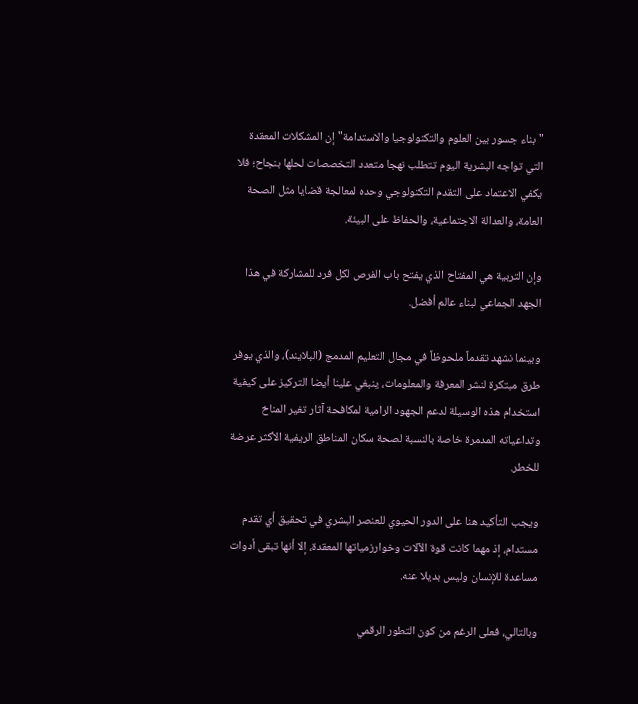"بناء جسور بين العلوم والتكنولوجيا والاستدامة" إن المشكلات المعقدة التي تواجه البشرية اليوم تتطلب نهجا متعدد التخصصات لحلها بنجاح؛ فلا يكفي الاعتماد على التقدم التكنولوجي وحده لمعالجة قضايا مثل الصحة العامة، والعدالة الاجتماعية، والحفاظ على البيئة.

وإن التربية هي المفتاح الذي يفتح باب الفرص لكل فرد للمشاركة في هذا الجهد الجماعي لبناء عالم أفضل.

وبينما نشهد تقدماً ملحوظاً في مجال التعليم المدمج (البلايند)، والذي يوفر طرق مبتكرة لنشر المعرفة والمعلومات، ينبغي علينا أيضا التركيز على كيفية استخدام هذه الوسيلة لدعم الجهود الرامية لمكافحة آثار تغير المناخ وتداعياته المدمرة خاصة بالنسبة لصحة سكان المناطق الريفية الأكثر عرضة للخطر.

ويجب التأكيد هنا على الدور الحيوي للعنصر البشري في تحقيق أي تقدم مستدام، إذ مهما كانت قوة الآلات وخوارزمياتها المعقدة، إلا أنها تبقى أدوات مساعدة للإنسان وليس بديلا عنه.

وبالتالي، فعلى الرغم من كون التطور الرقمي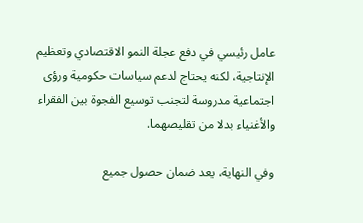عامل رئيسي في دفع عجلة النمو الاقتصادي وتعظيم الإنتاجية، لكنه يحتاج لدعم سياسات حكومية ورؤى اجتماعية مدروسة لتجنب توسيع الفجوة بين الفقراء والأغنياء بدلا من تقليصهما.

وفي النهاية، يعد ضمان حصول جميع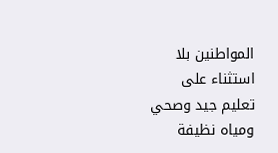المواطنين بلا استثناء على تعليم جيد وصحي ومياه نظيفة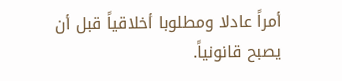أمراً عادلا ومطلوبا أخلاقياً قبل أن يصبح قانونياً.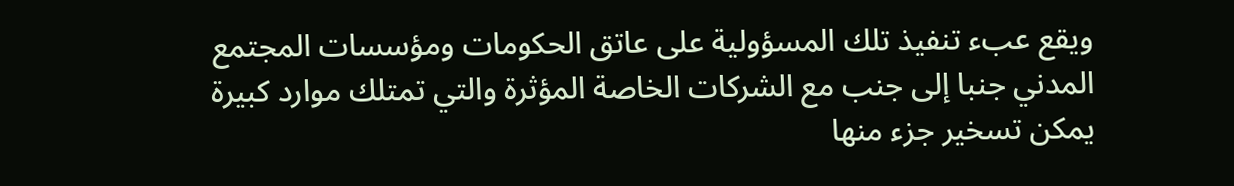ويقع عبء تنفيذ تلك المسؤولية على عاتق الحكومات ومؤسسات المجتمع المدني جنبا إلى جنب مع الشركات الخاصة المؤثرة والتي تمتلك موارد كبيرة يمكن تسخير جزء منها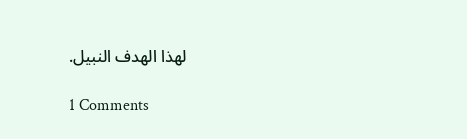لهذا الهدف النبيل.

1 Comments